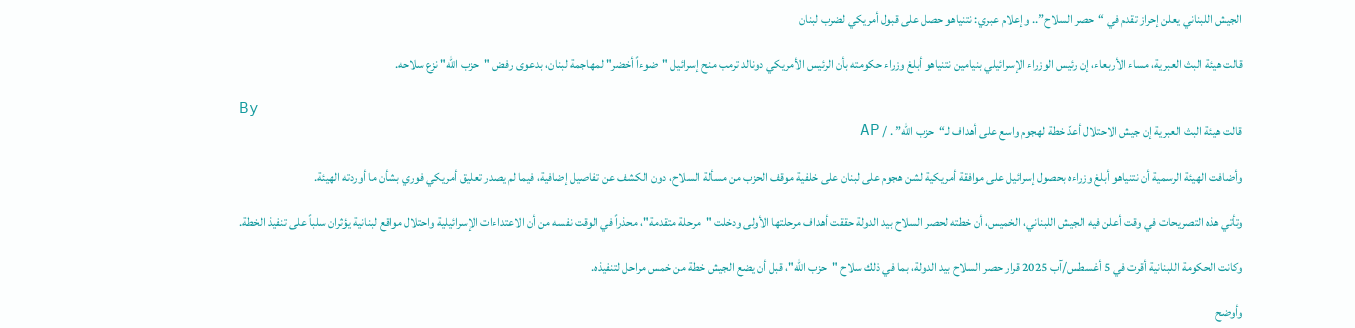الجيش اللبناني يعلن إحراز تقدم في “حصر السلاح”.. وإعلام عبري: نتنياهو حصل على قبول أمريكي لضرب لبنان

قالت هيئة البث العبرية، مساء الأربعاء، إن رئيس الوزراء الإسرائيلي بنيامين نتنياهو أبلغ وزراء حكومته بأن الرئيس الأمريكي دونالد ترمب منح إسرائيل "ضوءاً أخضر" لمهاجمة لبنان، بدعوى رفض "حزب الله" نزع سلاحه.

By
قالت هيئة البث العبرية إن جيش الاحتلال أعدّ خطة لهجوم واسع على أهداف لـ“حزب الله” . / AP

وأضافت الهيئة الرسمية أن نتنياهو أبلغ وزراءه بحصول إسرائيل على موافقة أمريكية لشن هجوم على لبنان على خلفية موقف الحزب من مسألة السلاح، دون الكشف عن تفاصيل إضافية، فيما لم يصدر تعليق أمريكي فوري بشأن ما أوردته الهيئة.

وتأتي هذه التصريحات في وقت أعلن فيه الجيش اللبناني، الخميس، أن خطته لحصر السلاح بيد الدولة حققت أهداف مرحلتها الأولى ودخلت "مرحلة متقدمة"، محذراً في الوقت نفسه من أن الاعتداءات الإسرائيلية واحتلال مواقع لبنانية يؤثران سلباً على تنفيذ الخطة.

وكانت الحكومة اللبنانية أقرت في 5 أغسطس/آب 2025 قرار حصر السلاح بيد الدولة، بما في ذلك سلاح "حزب الله"، قبل أن يضع الجيش خطة من خمس مراحل لتنفيذه.

وأوضح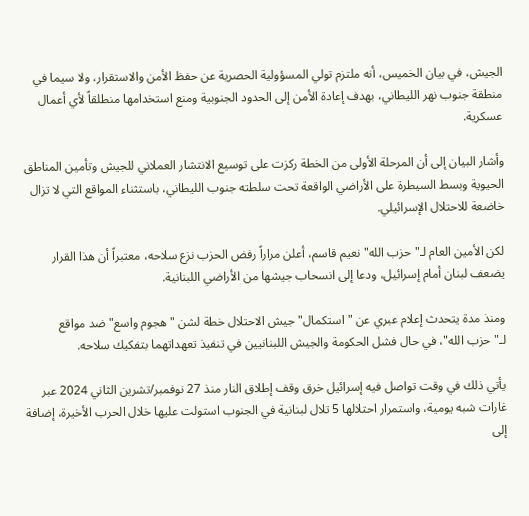الجيش، في بيان الخميس، أنه ملتزم تولي المسؤولية الحصرية عن حفظ الأمن والاستقرار، ولا سيما في منطقة جنوب نهر الليطاني، بهدف إعادة الأمن إلى الحدود الجنوبية ومنع استخدامها منطلقاً لأي أعمال عسكرية.

وأشار البيان إلى أن المرحلة الأولى من الخطة ركزت على توسيع الانتشار العملاني للجيش وتأمين المناطق الحيوية وبسط السيطرة على الأراضي الواقعة تحت سلطته جنوب الليطاني، باستثناء المواقع التي لا تزال خاضعة للاحتلال الإسرائيلي.

لكن الأمين العام لـ"حزب الله" نعيم قاسم، أعلن مراراً رفض الحزب نزع سلاحه، معتبراً أن هذا القرار يضعف لبنان أمام إسرائيل، ودعا إلى انسحاب جيشها من الأراضي اللبنانية.

ومنذ مدة يتحدث إعلام عبري عن "استكمال" جيش الاحتلال خطة لشن "هجوم واسع" ضد مواقع لـ"حزب الله"، في حال فشل الحكومة والجيش اللبنانيين في تنفيذ تعهداتهما بتفكيك سلاحه.

يأتي ذلك في وقت تواصل فيه إسرائيل خرق وقف إطلاق النار منذ 27 نوفمبر/تشرين الثاني 2024 عبر غارات شبه يومية، واستمرار احتلالها 5 تلال لبنانية في الجنوب استولت عليها خلال الحرب الأخيرة، إضافة إلى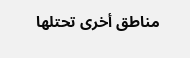مناطق أخرى تحتلها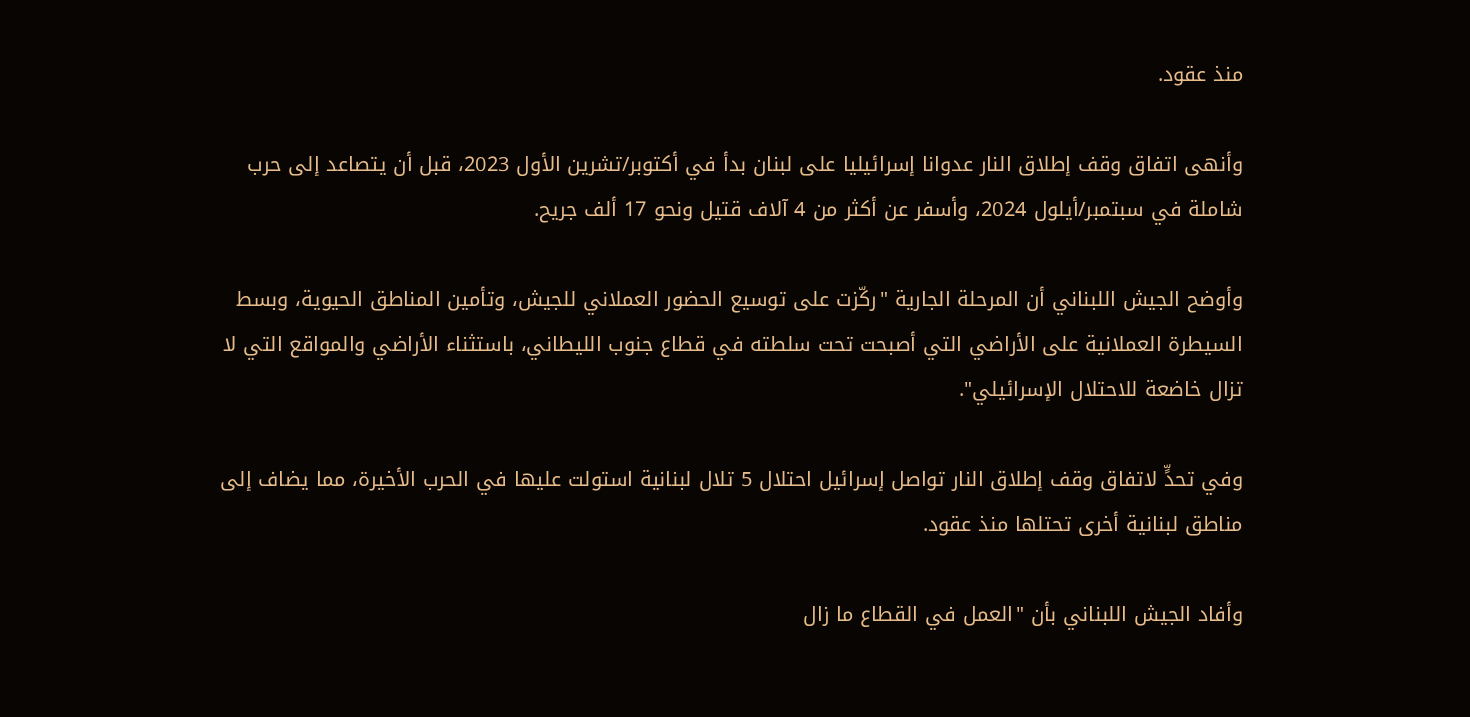منذ عقود.

وأنهى اتفاق وقف إطلاق النار عدوانا إسرائيليا على لبنان بدأ في أكتوبر/تشرين الأول 2023، قبل أن يتصاعد إلى حرب شاملة في سبتمبر/أيلول 2024، وأسفر عن أكثر من 4 آلاف قتيل ونحو 17 ألف جريح.

وأوضح الجيش اللبناني أن المرحلة الجارية "ركّزت على توسيع الحضور العملاني للجيش، وتأمين المناطق الحيوية، وبسط السيطرة العملانية على الأراضي التي أصبحت تحت سلطته في قطاع جنوب الليطاني، باستثناء الأراضي والمواقع التي لا تزال خاضعة للاحتلال الإسرائيلي".

وفي تحدٍّ لاتفاق وقف إطلاق النار تواصل إسرائيل احتلال 5 تلال لبنانية استولت عليها في الحرب الأخيرة، مما يضاف إلى مناطق لبنانية أخرى تحتلها منذ عقود.

وأفاد الجيش اللبناني بأن "العمل في القطاع ما زال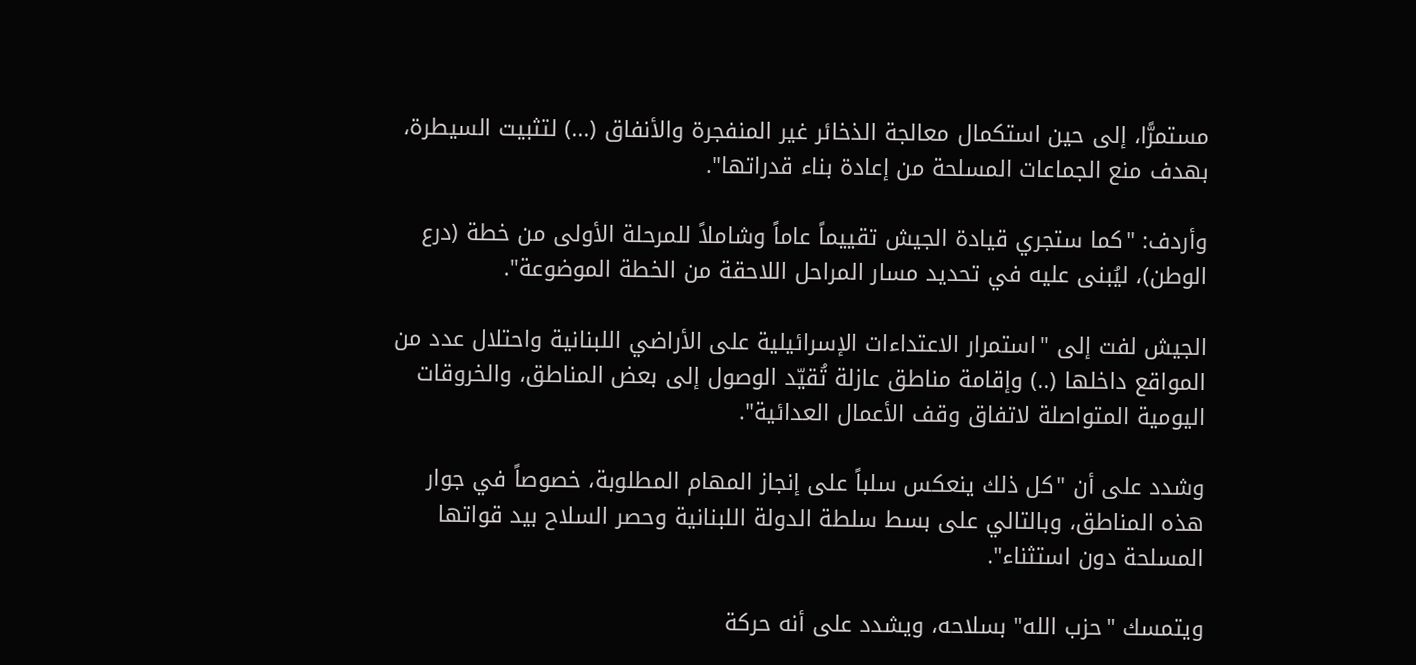مستمرًّا، إلى حين استكمال معالجة الذخائر غير المنفجرة والأنفاق (...) لتثبيت السيطرة، بهدف منع الجماعات المسلحة من إعادة بناء قدراتها".

وأردف: "كما ستجري قيادة الجيش تقييماً عاماً وشاملاً للمرحلة الأولى من خطة (درع الوطن)، ليُبنى عليه في تحديد مسار المراحل اللاحقة من الخطة الموضوعة".

الجيش لفت إلى "استمرار الاعتداءات الإسرائيلية على الأراضي اللبنانية واحتلال عدد من المواقع داخلها (..) وإقامة مناطق عازلة تُقيّد الوصول إلى بعض المناطق، والخروقات اليومية المتواصلة لاتفاق وقف الأعمال العدائية".

وشدد على أن "كل ذلك ينعكس سلباً على إنجاز المهام المطلوبة، خصوصاً في جوار هذه المناطق، وبالتالي على بسط سلطة الدولة اللبنانية وحصر السلاح بيد قواتها المسلحة دون استثناء".

ويتمسك "حزب الله" بسلاحه، ويشدد على أنه حركة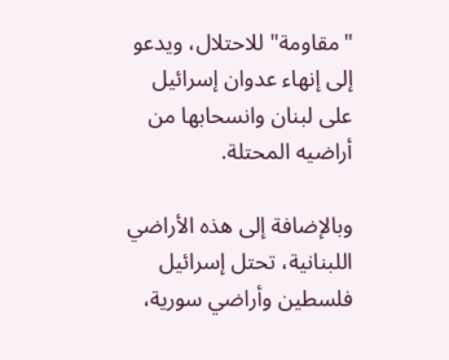"مقاومة" للاحتلال، ويدعو إلى إنهاء عدوان إسرائيل على لبنان وانسحابها من أراضيه المحتلة.

وبالإضافة إلى هذه الأراضي اللبنانية، تحتل إسرائيل فلسطين وأراضي سورية،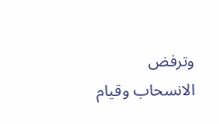وترفض الانسحاب وقيام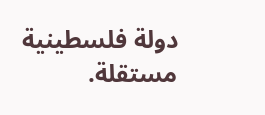دولة فلسطينية مستقلة.